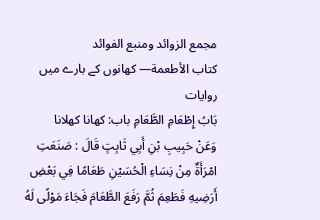مجمع الزوائد ومنبع الفوائد
كتاب الأطعمة— کھانوں کے بارے میں روایات
بَابُ إِطْعَامِ الطَّعَامِ باب: کھانا کھلانا
وَعَنْ حَبِيبِ بْنِ أَبِي ثَابِتٍ قَالَ : صَنَعَتِ امْرَأَةٌ مِنْ نِسَاءِ الْحُسَيْنِ طَعَامًا فِي بَعْضِ أَرَضِيهِ فَطَعِمَ ثُمَّ رَفَعَ الطَّعَامَ فَجَاءَ مَوْلًى لَهُ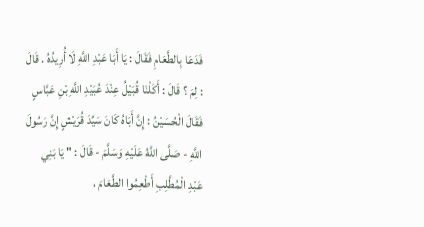فَدَعَا بِالطَّعَامِ فَقَالَ : يَا أَبَا عَبْدِ اللَّهِ لَا أُرِيدُهُ . قَالَ : لِمَ ؟ قَالَ : أَكَلْنَا قُبَيْلُ عِنْدَ عُبَيْدِ اللَّهِ بْنِ عَبَّاسٍ فَقَالَ الْحُسَيْنُ : إِنَّ أَبَاهُ كَانَ سَيِّدَ قُرَيْشٍ إِنَّ رَسُولَ اللَّهِ - صَلَّى اللَّهُ عَلَيْهِ وَسَلَّمَ - قَالَ : " يَا بَنِي عَبْدِ الْمُطَّلِبِ أَطْعِمُوا الطَّعَامَ ،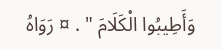وَأَطِيبُوا الْكَلَامَ " . ¤ رَوَاهُ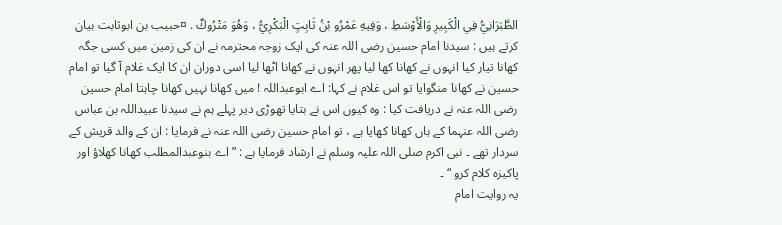الطَّبَرَانِيُّ فِي الْكَبِيرِ وَالْأَوْسَطِ ، وَفِيهِ عَمْرُو بْنُ ثَابِتٍ الْبَكْرِيُّ ، وَهُوَ مَتْرُوكٌ . ¤حبیب بن ابوثابت بیان کرتے ہیں : سیدنا امام حسین رضی اللہ عنہ کی ایک زوجہ محترمہ نے ان کی زمین میں کسی جگہ کھانا تیار کیا انہوں نے کھانا کھا لیا پھر انہوں نے کھانا اٹھا لیا اسی دوران ان کا ایک غلام آ گیا تو امام حسین نے کھانا منگوایا تو اس غلام نے کہا: اے ابوعبداللہ ! میں کھانا نہیں کھانا چاہتا امام حسین رضی اللہ عنہ نے دریافت کیا : وہ کیوں اس نے بتایا تھوڑی دیر پہلے ہم نے سیدنا عبیداللہ بن عباس رضی اللہ عنہما کے ہاں کھانا کھایا ہے ، تو امام حسین رضی اللہ عنہ نے فرمایا : ان کے والد قریش کے سردار تھے ۔ نبی اکرم صلی اللہ علیہ وسلم نے ارشاد فرمایا ہے : ” اے بنوعبدالمطلب کھانا کھلاؤ اور پاکیزہ کلام کرو “ ۔
یہ روایت امام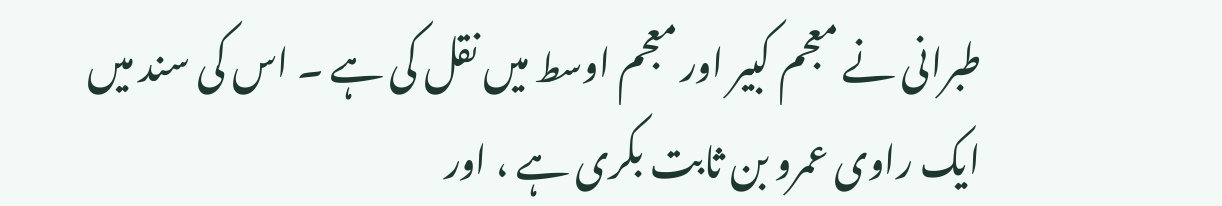طبرانی نے معجم کبیر اور معجم اوسط میں نقل کی ہے ۔ اس کی سند میں ایک راوی عمرو بن ثابت بکری ہے ، اور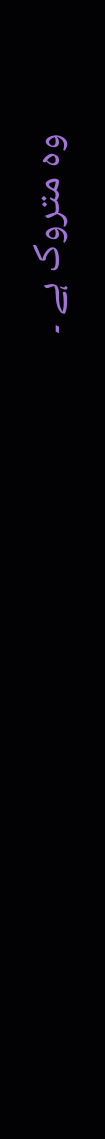وہ متروک ہے ۔